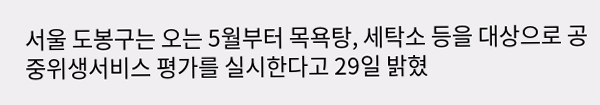서울 도봉구는 오는 5월부터 목욕탕, 세탁소 등을 대상으로 공중위생서비스 평가를 실시한다고 29일 밝혔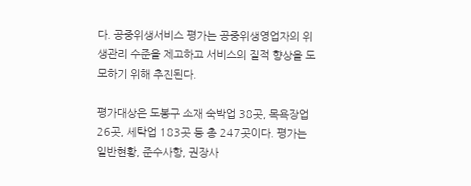다. 공중위생서비스 평가는 공중위생영업자의 위생관리 수준을 제고하고 서비스의 질적 향상을 도모하기 위해 추진된다.

평가대상은 도봉구 소재 숙박업 38곳, 목욕장업 26곳, 세탁업 183곳 등 총 247곳이다. 평가는 일반현황, 준수사항, 권장사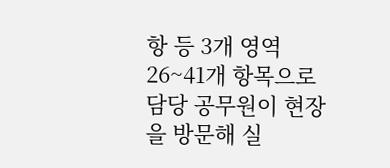항 등 3개 영역 26~41개 항목으로 담당 공무원이 현장을 방문해 실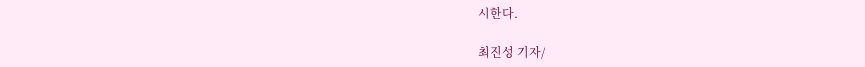시한다.

최진성 기자/